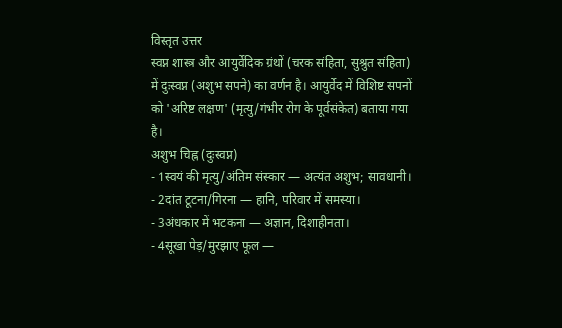विस्तृत उत्तर
स्वप्न शास्त्र और आयुर्वेदिक ग्रंथों (चरक संहिता, सुश्रुत संहिता) में दुःस्वप्न (अशुभ सपने) का वर्णन है। आयुर्वेद में विशिष्ट सपनों को 'अरिष्ट लक्षण' (मृत्यु/गंभीर रोग के पूर्वसंकेत) बताया गया है।
अशुभ चिह्न (दुःस्वप्न)
- 1स्वयं की मृत्यु/अंतिम संस्कार — अत्यंत अशुभ; सावधानी।
- 2दांत टूटना/गिरना — हानि, परिवार में समस्या।
- 3अंधकार में भटकना — अज्ञान, दिशाहीनता।
- 4सूखा पेड़/मुरझाए फूल —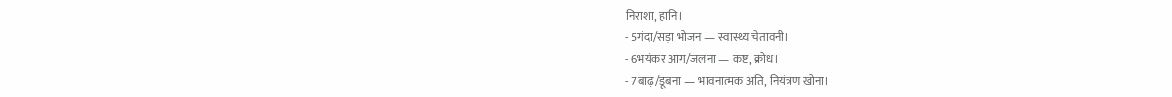निराशा, हानि।
- 5गंदा/सड़ा भोजन — स्वास्थ्य चेतावनी।
- 6भयंकर आग/जलना — कष्ट, क्रोध।
- 7बाढ़/डूबना — भावनात्मक अति, नियंत्रण खोना।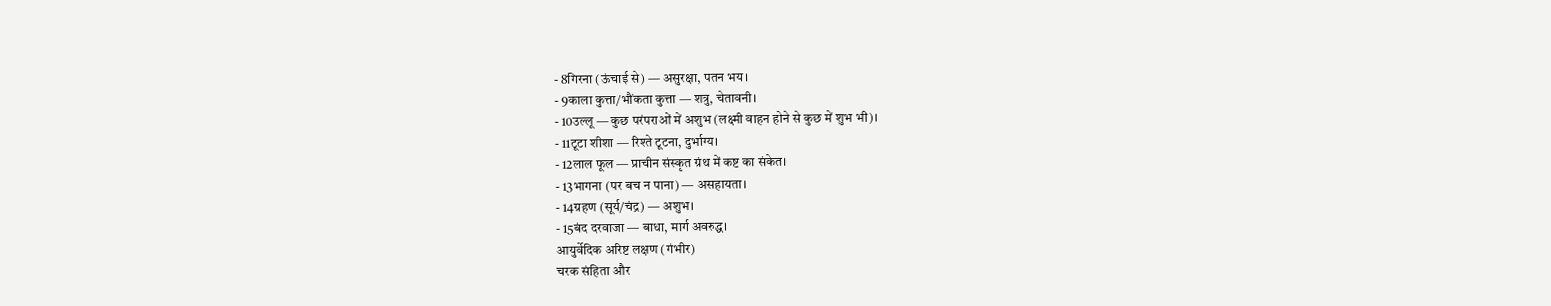- 8गिरना (ऊंचाई से) — असुरक्षा, पतन भय।
- 9काला कुत्ता/भौंकता कुत्ता — शत्रु, चेतावनी।
- 10उल्लू — कुछ परंपराओं में अशुभ (लक्ष्मी वाहन होने से कुछ में शुभ भी)।
- 11टूटा शीशा — रिश्ते टूटना, दुर्भाग्य।
- 12लाल फूल — प्राचीन संस्कृत ग्रंथ में कष्ट का संकेत।
- 13भागना (पर बच न पाना) — असहायता।
- 14ग्रहण (सूर्य/चंद्र) — अशुभ।
- 15बंद दरवाजा — बाधा, मार्ग अवरुद्ध।
आयुर्वेदिक अरिष्ट लक्षण (गंभीर)
चरक संहिता और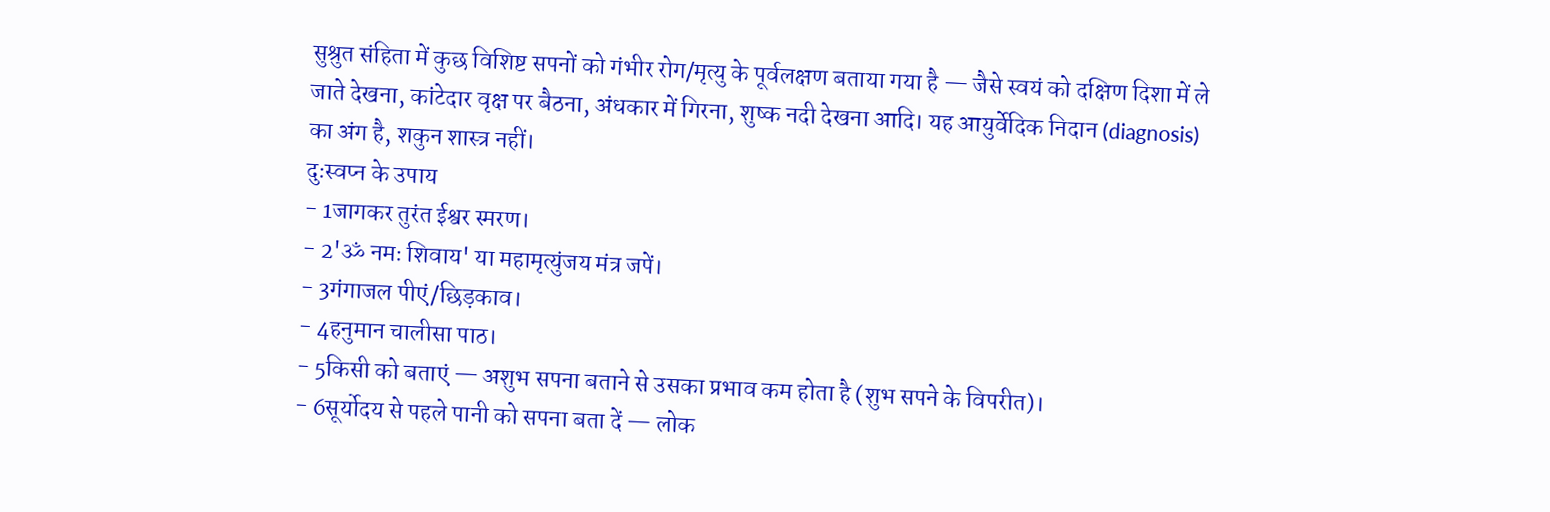सुश्रुत संहिता में कुछ विशिष्ट सपनों को गंभीर रोग/मृत्यु के पूर्वलक्षण बताया गया है — जैसे स्वयं को दक्षिण दिशा में ले जाते देखना, कांटेदार वृक्ष पर बैठना, अंधकार में गिरना, शुष्क नदी देखना आदि। यह आयुर्वेदिक निदान (diagnosis) का अंग है, शकुन शास्त्र नहीं।
दुःस्वप्न के उपाय
- 1जागकर तुरंत ईश्वर स्मरण।
- 2'ॐ नमः शिवाय' या महामृत्युंजय मंत्र जपें।
- 3गंगाजल पीएं/छिड़काव।
- 4हनुमान चालीसा पाठ।
- 5किसी को बताएं — अशुभ सपना बताने से उसका प्रभाव कम होता है (शुभ सपने के विपरीत)।
- 6सूर्योदय से पहले पानी को सपना बता दें — लोक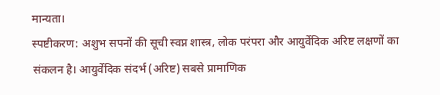मान्यता।
स्पष्टीकरण: अशुभ सपनों की सूची स्वप्न शास्त्र, लोक परंपरा और आयुर्वेदिक अरिष्ट लक्षणों का संकलन है। आयुर्वेदिक संदर्भ (अरिष्ट) सबसे प्रामाणिक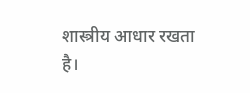शास्त्रीय आधार रखता है।